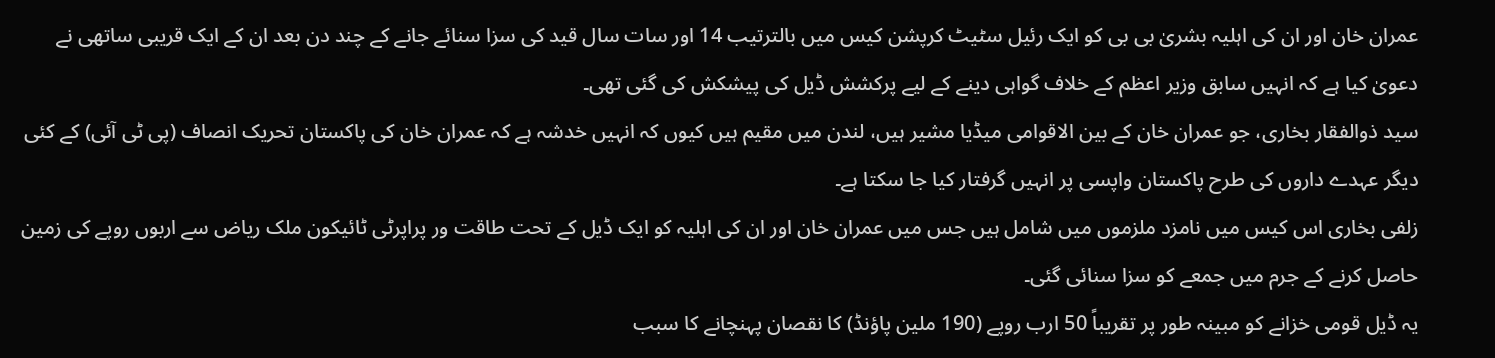عمران خان اور ان کی اہلیہ بشریٰ بی بی کو ایک رئیل سٹیٹ کرپشن کیس میں بالترتیب 14 اور سات سال قید کی سزا سنائے جانے کے چند دن بعد ان کے ایک قریبی ساتھی نے دعویٰ کیا ہے کہ انہیں سابق وزیر اعظم کے خلاف گواہی دینے کے لیے پرکشش ڈیل کی پیشکش کی گئی تھی۔
سید ذوالفقار بخاری، جو عمران خان کے بین الاقوامی میڈیا مشیر ہیں، لندن میں مقیم ہیں کیوں کہ انہیں خدشہ ہے کہ عمران خان کی پاکستان تحریک انصاف (پی ٹی آئی) کے کئی دیگر عہدے داروں کی طرح پاکستان واپسی پر انہیں گرفتار کیا جا سکتا ہے۔
زلفی بخاری اس کیس میں نامزد ملزموں میں شامل ہیں جس میں عمران خان اور ان کی اہلیہ کو ایک ڈیل کے تحت طاقت ور پراپرٹی ٹائیکون ملک ریاض سے اربوں روپے کی زمین حاصل کرنے کے جرم میں جمعے کو سزا سنائی گئی۔
یہ ڈیل قومی خزانے کو مبینہ طور پر تقریباً 50 ارب روپے (190 ملین پاؤنڈ) کا نقصان پہنچانے کا سبب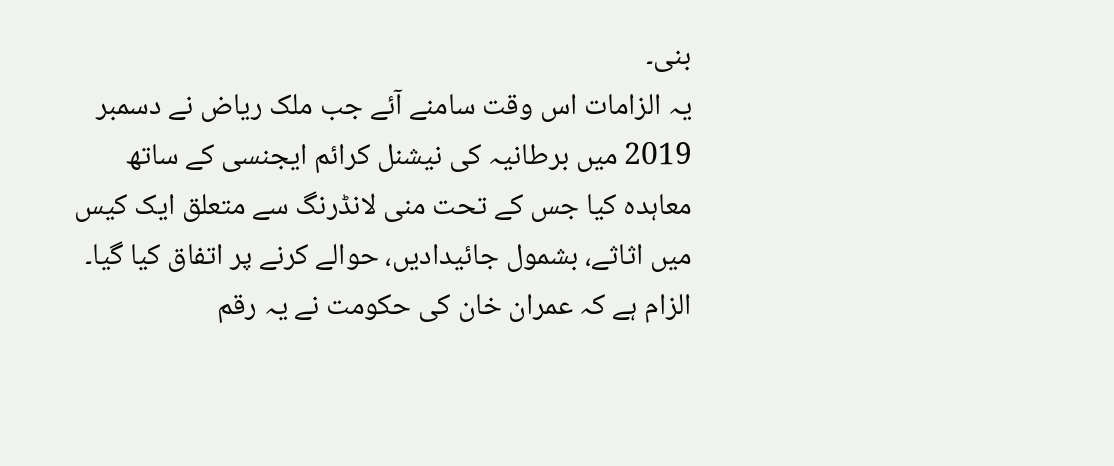بنی۔
یہ الزامات اس وقت سامنے آئے جب ملک ریاض نے دسمبر 2019 میں برطانیہ کی نیشنل کرائم ایجنسی کے ساتھ معاہدہ کیا جس کے تحت منی لانڈرنگ سے متعلق ایک کیس میں اثاثے، بشمول جائیدادیں، حوالے کرنے پر اتفاق کیا گیا۔
الزام ہے کہ عمران خان کی حکومت نے یہ رقم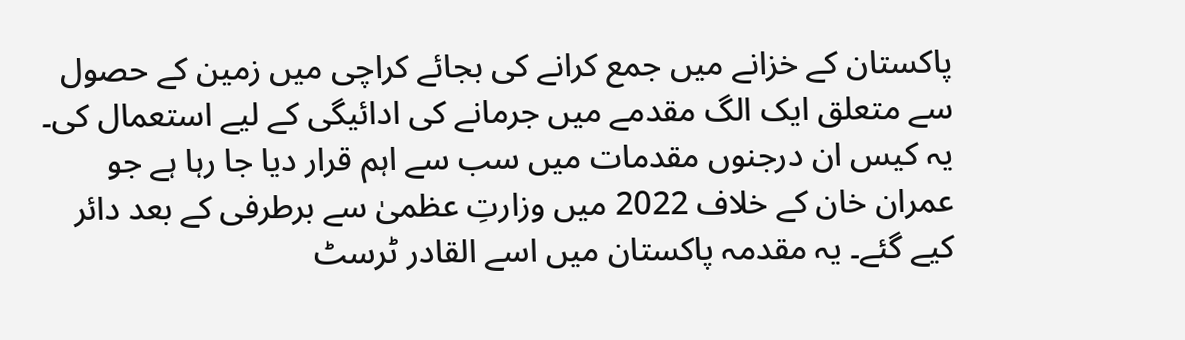پاکستان کے خزانے میں جمع کرانے کی بجائے کراچی میں زمین کے حصول سے متعلق ایک الگ مقدمے میں جرمانے کی ادائیگی کے لیے استعمال کی۔
یہ کیس ان درجنوں مقدمات میں سب سے اہم قرار دیا جا رہا ہے جو عمران خان کے خلاف 2022 میں وزارتِ عظمیٰ سے برطرفی کے بعد دائر کیے گئے۔ یہ مقدمہ پاکستان میں اسے القادر ٹرسٹ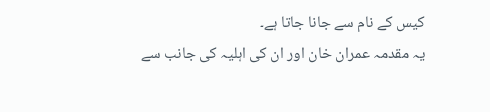کیس کے نام سے جانا جاتا ہے۔
یہ مقدمہ عمران خان اور ان کی اہلیہ کی جانب سے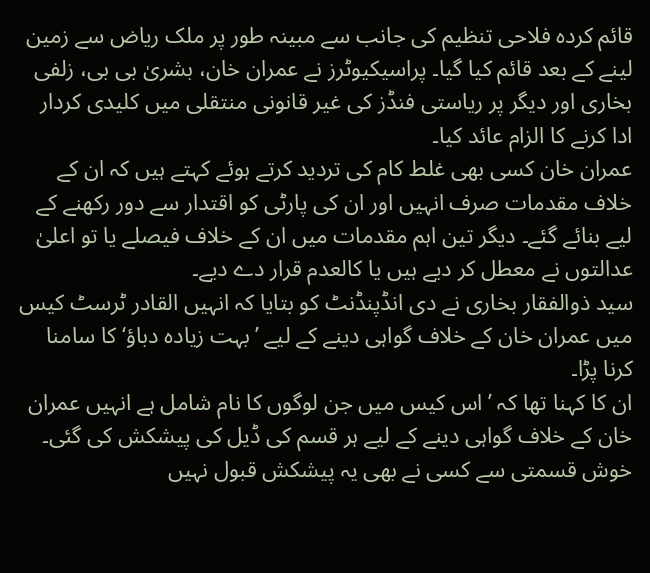قائم کردہ فلاحی تنظیم کی جانب سے مبینہ طور پر ملک ریاض سے زمین لینے کے بعد قائم کیا گیا۔ پراسیکیوٹرز نے عمران خان، بشریٰ بی بی، زلفی بخاری اور دیگر پر ریاستی فنڈز کی غیر قانونی منتقلی میں کلیدی کردار ادا کرنے کا الزام عائد کیا۔
عمران خان کسی بھی غلط کام کی تردید کرتے ہوئے کہتے ہیں کہ ان کے خلاف مقدمات صرف انہیں اور ان کی پارٹی کو اقتدار سے دور رکھنے کے لیے بنائے گئے۔ دیگر تین اہم مقدمات میں ان کے خلاف فیصلے یا تو اعلیٰ عدالتوں نے معطل کر دیے ہیں یا کالعدم قرار دے دیے۔
سید ذوالفقار بخاری نے دی انڈپنڈنٹ کو بتایا کہ انہیں القادر ٹرسٹ کیس میں عمران خان کے خلاف گواہی دینے کے لیے ’بہت زیادہ دباؤ‘ کا سامنا کرنا پڑا۔
ان کا کہنا تھا کہ ’اس کیس میں جن لوگوں کا نام شامل ہے انہیں عمران خان کے خلاف گواہی دینے کے لیے ہر قسم کی ڈیل کی پیشکش کی گئی۔ خوش قسمتی سے کسی نے بھی یہ پیشکش قبول نہیں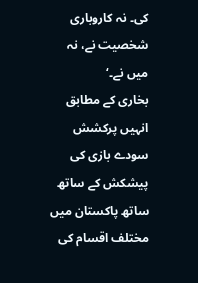کی۔ نہ کاروباری شخصیت نے، نہ میں نے۔‘
بخاری کے مطابق انہیں پرکشش سودے بازی کی پیشکش کے ساتھ ساتھ پاکستان میں مختلف اقسام کی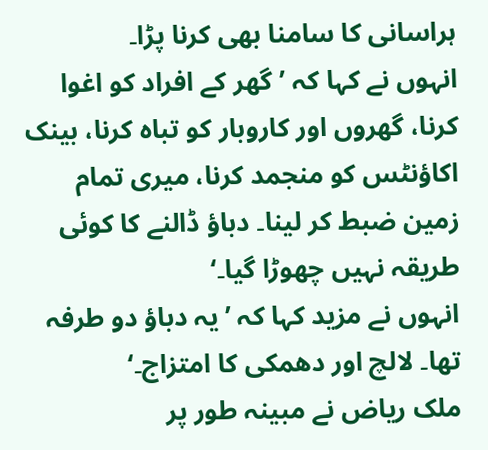ہراسانی کا سامنا بھی کرنا پڑا۔
انہوں نے کہا کہ ’گھر کے افراد کو اغوا کرنا، گھروں اور کاروبار کو تباہ کرنا، بینک اکاؤنٹس کو منجمد کرنا، میری تمام زمین ضبط کر لینا۔ دباؤ ڈالنے کا کوئی طریقہ نہیں چھوڑا گیا۔‘
انہوں نے مزید کہا کہ ’یہ دباؤ دو طرفہ تھا۔ لالچ اور دھمکی کا امتزاج۔‘
ملک ریاض نے مبینہ طور پر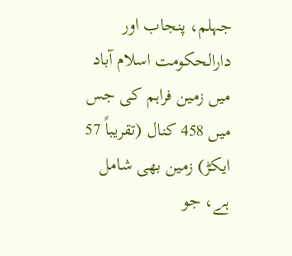جہلم، پنجاب اور دارالحکومت اسلام آباد میں زمین فراہم کی جس میں 458 کنال (تقریباً 57 ایکڑ) زمین بھی شامل ہے، جو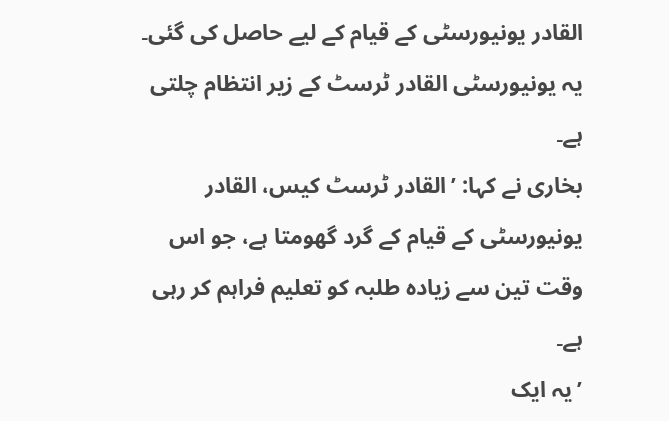القادر یونیورسٹی کے قیام کے لیے حاصل کی گئی۔ یہ یونیورسٹی القادر ٹرسٹ کے زیر انتظام چلتی ہے۔
بخاری نے کہا: ’القادر ٹرسٹ کیس، القادر یونیورسٹی کے قیام کے گرد گھومتا ہے، جو اس وقت تین سے زیادہ طلبہ کو تعلیم فراہم کر رہی ہے۔
’یہ ایک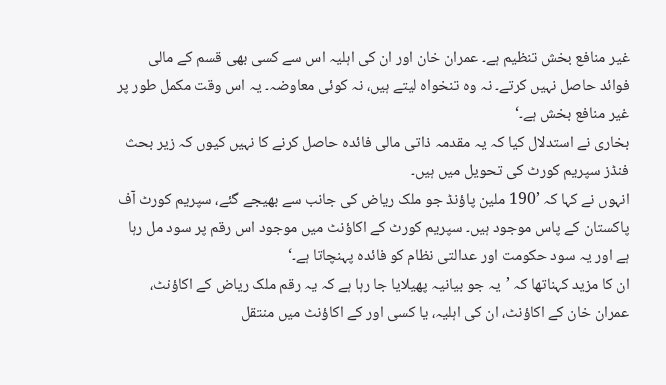غیر منافع بخش تنظیم ہے۔ عمران خان اور ان کی اہلیہ اس سے کسی بھی قسم کے مالی فوائد حاصل نہیں کرتے۔ نہ وہ تنخواہ لیتے ہیں، نہ کوئی معاوضہ۔ یہ اس وقت مکمل طور پر غیر منافع بخش ہے۔‘
بخاری نے استدلال کیا کہ یہ مقدمہ ذاتی مالی فائدہ حاصل کرنے کا نہیں کیوں کہ زیر بحث فنڈز سپریم کورٹ کی تحویل میں ہیں۔
انہوں نے کہا کہ ’190 ملین پاؤنڈ جو ملک ریاض کی جانب سے بھیجے گئے، سپریم کورٹ آف پاکستان کے پاس موجود ہیں۔ سپریم کورٹ کے اکاؤنٹ میں موجود اس رقم پر سود مل رہا ہے اور یہ سود حکومت اور عدالتی نظام کو فائدہ پہنچاتا ہے۔‘
ان کا مزید کہناتھا کہ ’یہ جو بیانیہ پھیلایا جا رہا ہے کہ یہ رقم ملک ریاض کے اکاؤنٹ، عمران خان کے اکاؤنٹ، ان کی اہلیہ، یا کسی اور کے اکاؤنٹ میں منتقل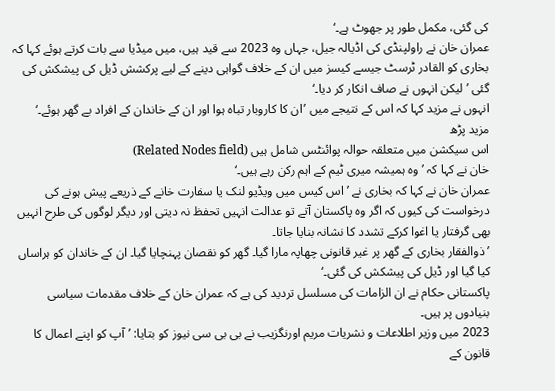کی گئی، مکمل طور پر جھوٹ ہے۔‘
عمران خان نے راولپنڈی کی اڈیالہ جیل، جہاں وہ 2023 سے قید ہیں، میں میڈیا سے بات کرتے ہوئے کہا کہ بخاری کو القادر ٹرسٹ جیسے کیسز میں ان کے خلاف گواہی دینے کے لیے پرکشش ڈیل کی پیشکش کی گئی ’لیکن انہوں نے صاف انکار کر دیا۔‘
انہوں نے مزید کہا کہ اس کے نتیجے میں ’ان کا کاروبار تباہ ہوا اور ان کے خاندان کے افراد بے گھر ہوئے۔‘
مزید پڑھ
اس سیکشن میں متعلقہ حوالہ پوائنٹس شامل ہیں (Related Nodes field)
خان نے کہا کہ ’وہ ہمیشہ میری ٹیم کے اہم رکن رہے ہیں۔‘
عمران خان نے کہا کہ بخاری نے ’اس کیس میں ویڈیو لنک یا سفارت خانے کے ذریعے پیش ہونے کی درخواست کی کیوں کہ اگر وہ پاکستان آتے تو عدالت انہیں تحفظ نہ دیتی اور دیگر لوگوں کی طرح انہیں بھی گرفتار یا اغوا کرکے تشدد کا نشانہ بنایا جاتا۔
’ذوالفقار بخاری کے گھر پر غیر قانونی چھاپہ مارا گیا۔ گھر کو نقصان پہنچایا گیا۔ ان کے خاندان کو ہراساں کیا گیا اور ڈیل کی پیشکش کی گئی۔‘
پاکستانی حکام نے ان الزامات کی مسلسل تردید کی ہے کہ عمران خان کے خلاف مقدمات سیاسی بنیادوں پر ہیں۔
2023 میں وزیر اطلاعات و نشریات مریم اورنگزیب نے بی بی سی نیوز کو بتایا: ’آپ کو اپنے اعمال کا قانون کے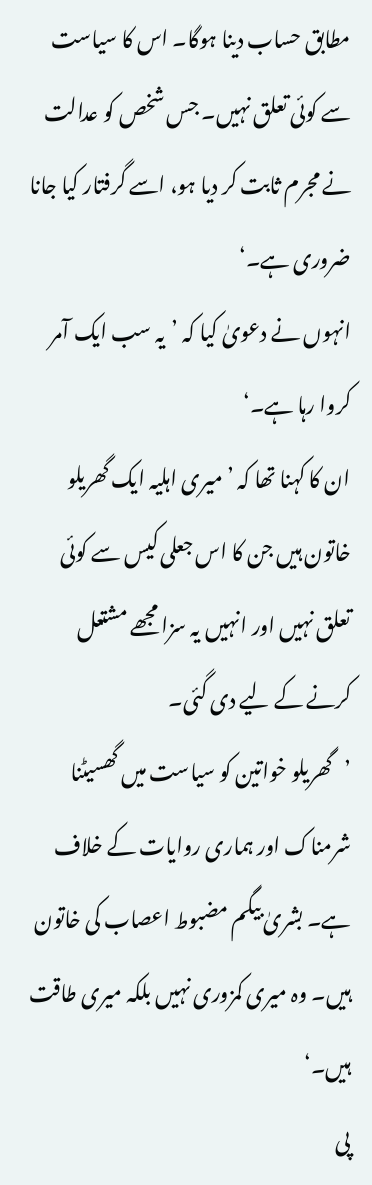مطابق حساب دینا ہوگا۔ اس کا سیاست سے کوئی تعلق نہیں۔ جس شخص کو عدالت نے مجرم ثابت کر دیا ہو، اسے گرفتار کیا جانا ضروری ہے۔‘
انہوں نے دعویٰ کیا کہ ’یہ سب ایک آمر کروا رہا ہے۔‘
ان کا کہنا تھا کہ ’میری اہلیہ ایک گھریلو خاتون ہیں جن کا اس جعلی کیس سے کوئی تعلق نہیں اور انہیں یہ سزا مجھے مشتعل کرنے کے لیے دی گئی۔
’گھریلو خواتین کو سیاست میں گھسیٹنا شرمناک اور ہماری روایات کے خلاف ہے۔ بشریٰ بیگم مضبوط اعصاب کی خاتون ہیں۔ وہ میری کمزوری نہیں بلکہ میری طاقت ہیں۔‘
پی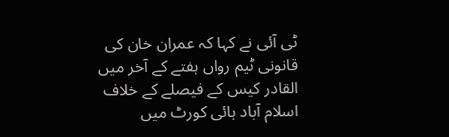ٹی آئی نے کہا کہ عمران خان کی قانونی ٹیم رواں ہفتے کے آخر میں القادر کیس کے فیصلے کے خلاف اسلام آباد ہائی کورٹ میں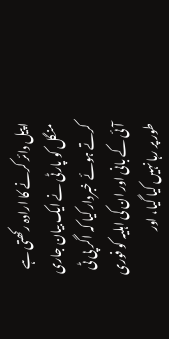اپیل دائر کرنے کا ارادہ رکھتی ہے
منگل کو پارٹی نے ایک بیان جاری کرتے ہوئے خبردار کیا کہ اگر پی ٹی آئی کے بانی اور ان کی اہلیہ کو فوری طور پر رہا نہیں کیا گیا، اور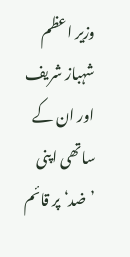وزیر اعظم شہباز شریف اور ان کے ساتھی اپنی ’ضد‘ پر قائم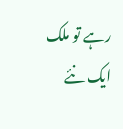رہے تو ملک ایک نئے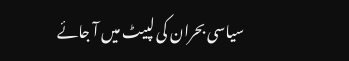سیاسی بحران کی لپیٹ میں آ جائے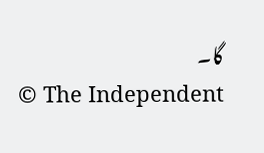گا۔
© The Independent